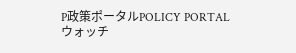P政策ポータルPOLICY PORTALウォッチ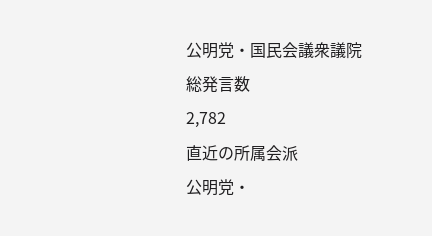公明党・国民会議衆議院
総発言数
2,782
直近の所属会派
公明党・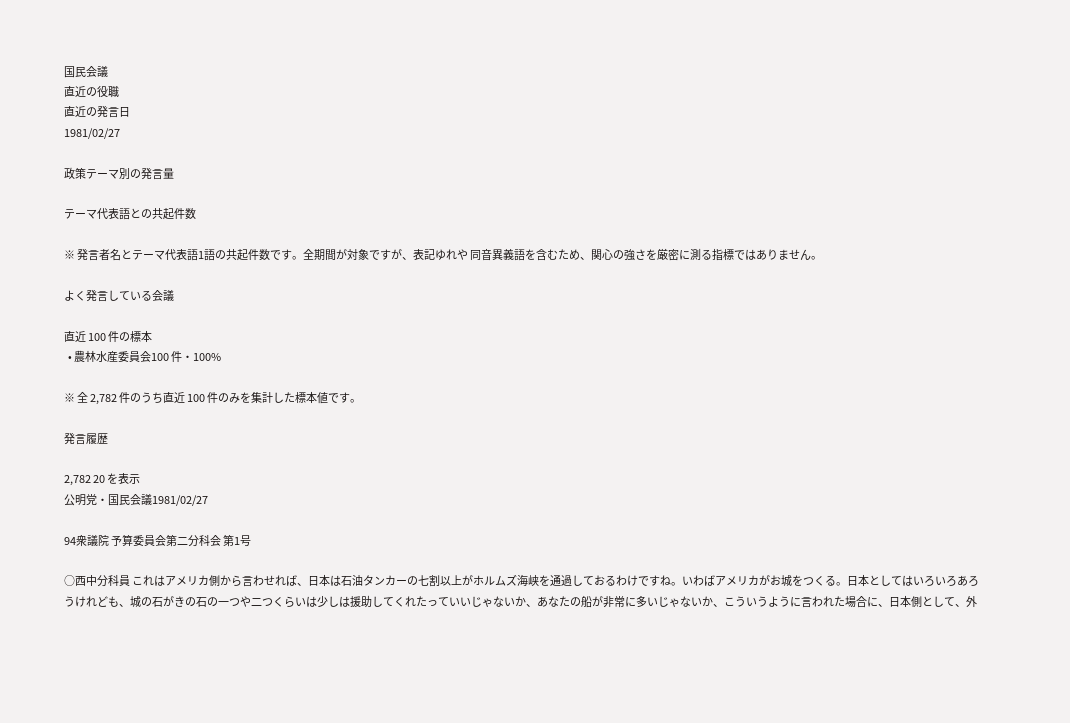国民会議
直近の役職
直近の発言日
1981/02/27

政策テーマ別の発言量

テーマ代表語との共起件数

※ 発言者名とテーマ代表語1語の共起件数です。全期間が対象ですが、表記ゆれや 同音異義語を含むため、関心の強さを厳密に測る指標ではありません。

よく発言している会議

直近 100 件の標本
  • 農林水産委員会100 件・100%

※ 全 2,782 件のうち直近 100 件のみを集計した標本値です。

発言履歴

2,782 20 を表示
公明党・国民会議1981/02/27

94衆議院 予算委員会第二分科会 第1号

○西中分科員 これはアメリカ側から言わせれば、日本は石油タンカーの七割以上がホルムズ海峡を通過しておるわけですね。いわばアメリカがお城をつくる。日本としてはいろいろあろうけれども、城の石がきの石の一つや二つくらいは少しは援助してくれたっていいじゃないか、あなたの船が非常に多いじゃないか、こういうように言われた場合に、日本側として、外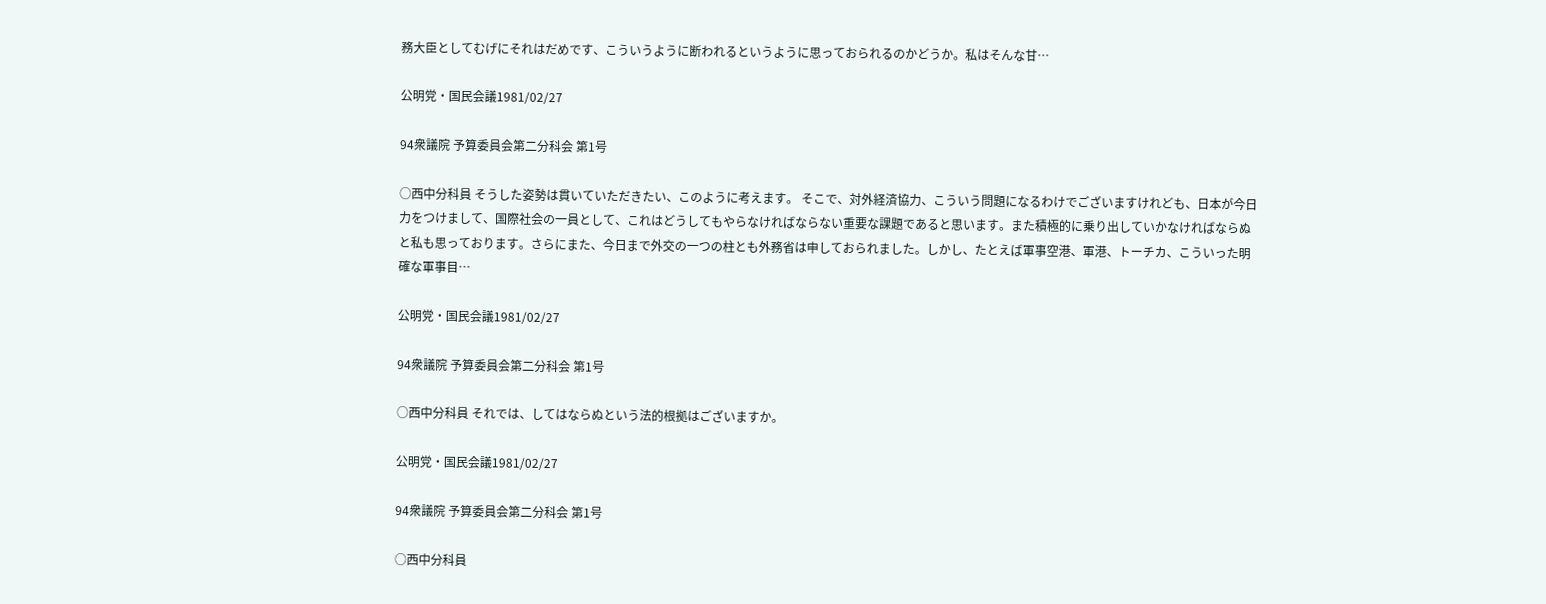務大臣としてむげにそれはだめです、こういうように断われるというように思っておられるのかどうか。私はそんな甘…

公明党・国民会議1981/02/27

94衆議院 予算委員会第二分科会 第1号

○西中分科員 そうした姿勢は貫いていただきたい、このように考えます。 そこで、対外経済協力、こういう問題になるわけでございますけれども、日本が今日力をつけまして、国際社会の一員として、これはどうしてもやらなければならない重要な課題であると思います。また積極的に乗り出していかなければならぬと私も思っております。さらにまた、今日まで外交の一つの柱とも外務省は申しておられました。しかし、たとえば軍事空港、軍港、トーチカ、こういった明確な軍事目…

公明党・国民会議1981/02/27

94衆議院 予算委員会第二分科会 第1号

○西中分科員 それでは、してはならぬという法的根拠はございますか。

公明党・国民会議1981/02/27

94衆議院 予算委員会第二分科会 第1号

○西中分科員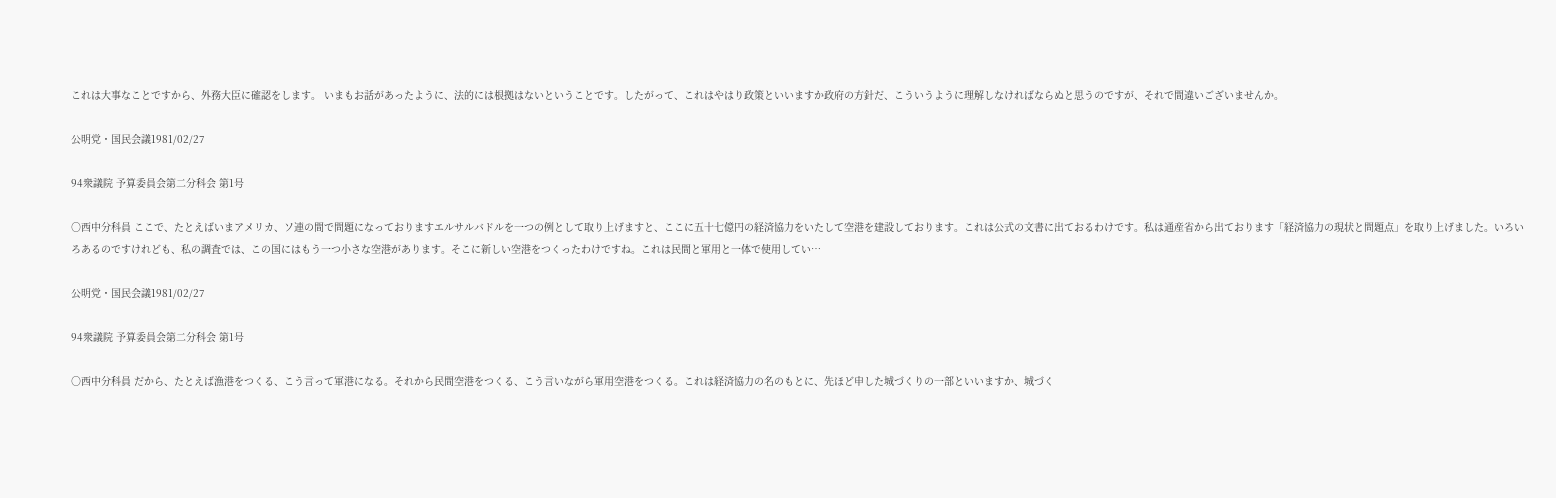これは大事なことですから、外務大臣に確認をします。 いまもお話があったように、法的には根拠はないということです。したがって、これはやはり政策といいますか政府の方針だ、こういうように理解しなければならぬと思うのですが、それで間違いございませんか。

公明党・国民会議1981/02/27

94衆議院 予算委員会第二分科会 第1号

○西中分科員 ここで、たとえばいまアメリカ、ソ連の間で問題になっておりますエルサルバドルを一つの例として取り上げますと、ここに五十七億円の経済協力をいたして空港を建設しております。これは公式の文書に出ておるわけです。私は通産省から出ております「経済協力の現状と問題点」を取り上げました。いろいろあるのですけれども、私の調査では、この国にはもう一つ小さな空港があります。そこに新しい空港をつくったわけですね。これは民間と軍用と一体で使用してい…

公明党・国民会議1981/02/27

94衆議院 予算委員会第二分科会 第1号

○西中分科員 だから、たとえば漁港をつくる、こう言って軍港になる。それから民間空港をつくる、こう言いながら軍用空港をつくる。これは経済協力の名のもとに、先ほど申した城づくりの一部といいますか、城づく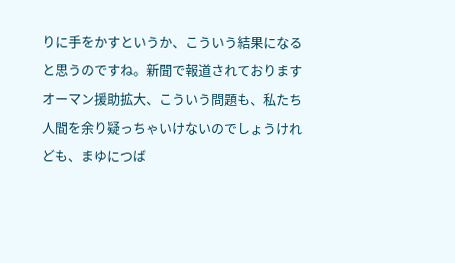りに手をかすというか、こういう結果になると思うのですね。新聞で報道されておりますオーマン援助拡大、こういう問題も、私たち人間を余り疑っちゃいけないのでしょうけれども、まゆにつば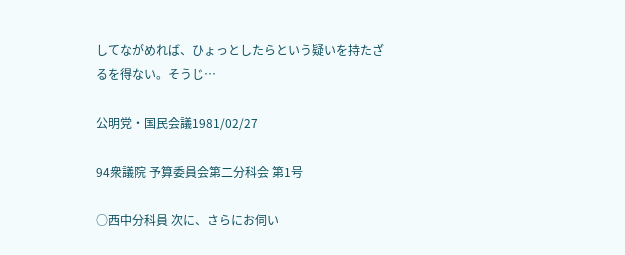してながめれば、ひょっとしたらという疑いを持たざるを得ない。そうじ…

公明党・国民会議1981/02/27

94衆議院 予算委員会第二分科会 第1号

○西中分科員 次に、さらにお伺い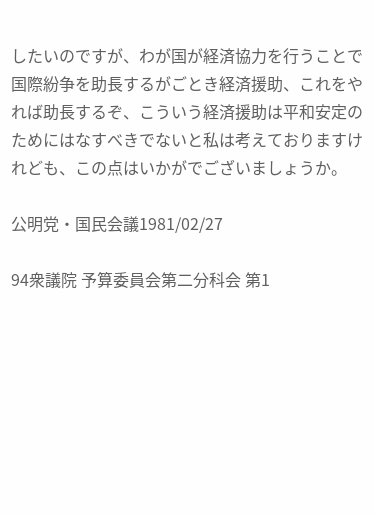したいのですが、わが国が経済協力を行うことで国際紛争を助長するがごとき経済援助、これをやれば助長するぞ、こういう経済援助は平和安定のためにはなすべきでないと私は考えておりますけれども、この点はいかがでございましょうか。

公明党・国民会議1981/02/27

94衆議院 予算委員会第二分科会 第1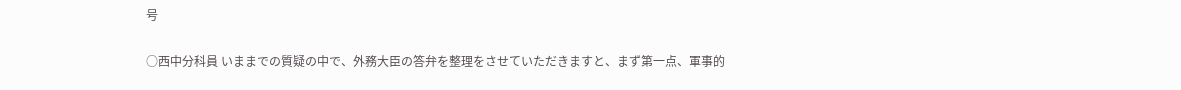号

○西中分科員 いままでの質疑の中で、外務大臣の答弁を整理をさせていただきますと、まず第一点、軍事的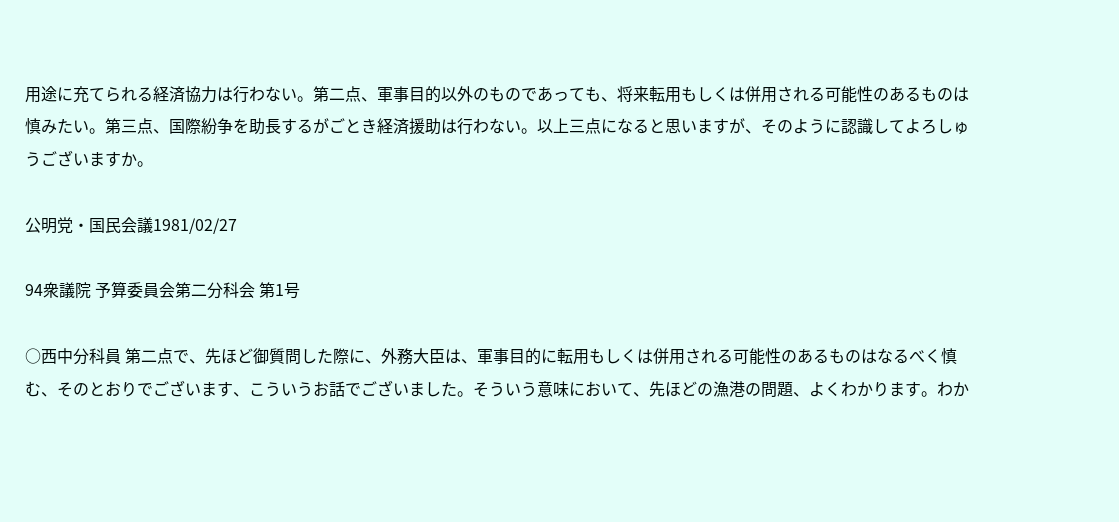用途に充てられる経済協力は行わない。第二点、軍事目的以外のものであっても、将来転用もしくは併用される可能性のあるものは慎みたい。第三点、国際紛争を助長するがごとき経済援助は行わない。以上三点になると思いますが、そのように認識してよろしゅうございますか。

公明党・国民会議1981/02/27

94衆議院 予算委員会第二分科会 第1号

○西中分科員 第二点で、先ほど御質問した際に、外務大臣は、軍事目的に転用もしくは併用される可能性のあるものはなるべく慎む、そのとおりでございます、こういうお話でございました。そういう意味において、先ほどの漁港の問題、よくわかります。わか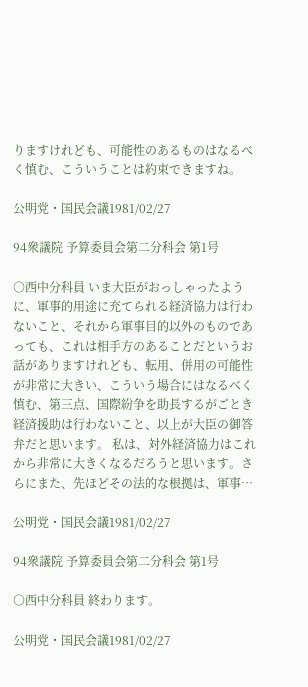りますけれども、可能性のあるものはなるべく慎む、こういうことは約束できますね。

公明党・国民会議1981/02/27

94衆議院 予算委員会第二分科会 第1号

○西中分科員 いま大臣がおっしゃったように、軍事的用途に充てられる経済協力は行わないこと、それから軍事目的以外のものであっても、これは相手方のあることだというお話がありますけれども、転用、併用の可能性が非常に大きい、こういう場合にはなるべく慎む、第三点、国際紛争を助長するがごとき経済援助は行わないこと、以上が大臣の御答弁だと思います。 私は、対外経済協力はこれから非常に大きくなるだろうと思います。さらにまた、先ほどその法的な根拠は、軍事…

公明党・国民会議1981/02/27

94衆議院 予算委員会第二分科会 第1号

○西中分科員 終わります。

公明党・国民会議1981/02/27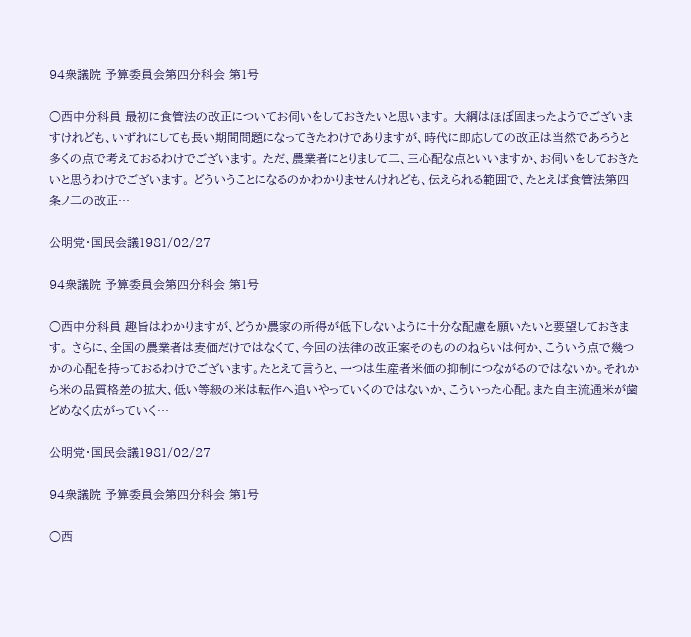94衆議院 予算委員会第四分科会 第1号

○西中分科員 最初に食管法の改正についてお伺いをしておきたいと思います。 大綱はほぼ固まったようでございますけれども、いずれにしても長い期間問題になってきたわけでありますが、時代に即応しての改正は当然であろうと多くの点で考えておるわけでございます。 ただ、農業者にとりまして二、三心配な点といいますか、お伺いをしておきたいと思うわけでございます。 どういうことになるのかわかりませんけれども、伝えられる範囲で、たとえば食管法第四条ノ二の改正…

公明党・国民会議1981/02/27

94衆議院 予算委員会第四分科会 第1号

○西中分科員 趣旨はわかりますが、どうか農家の所得が低下しないように十分な配慮を願いたいと要望しておきます。 さらに、全国の農業者は麦価だけではなくて、今回の法律の改正案そのもののねらいは何か、こういう点で幾つかの心配を持っておるわけでございます。たとえて言うと、一つは生産者米価の抑制につながるのではないか。それから米の品質格差の拡大、低い等級の米は転作へ追いやっていくのではないか、こういった心配。また自主流通米が歯どめなく広がっていく…

公明党・国民会議1981/02/27

94衆議院 予算委員会第四分科会 第1号

○西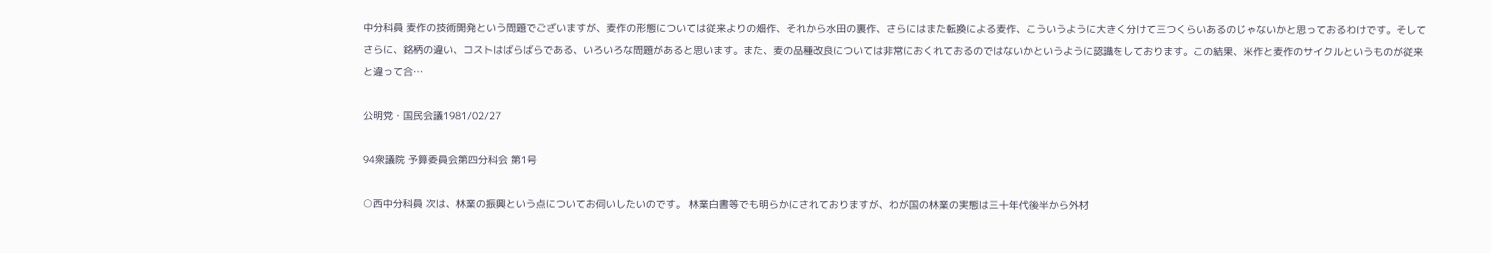中分科員 麦作の技術開発という問題でございますが、麦作の形態については従来よりの畑作、それから水田の裏作、さらにはまた転換による麦作、こういうように大きく分けて三つくらいあるのじゃないかと思っておるわけです。そしてさらに、銘柄の違い、コストはばらばらである、いろいろな問題があると思います。また、麦の品種改良については非常におくれておるのではないかというように認識をしております。この結果、米作と麦作のサイクルというものが従来と違って合…

公明党・国民会議1981/02/27

94衆議院 予算委員会第四分科会 第1号

○西中分科員 次は、林業の振興という点についてお伺いしたいのです。 林業白書等でも明らかにされておりますが、わが国の林業の実態は三十年代後半から外材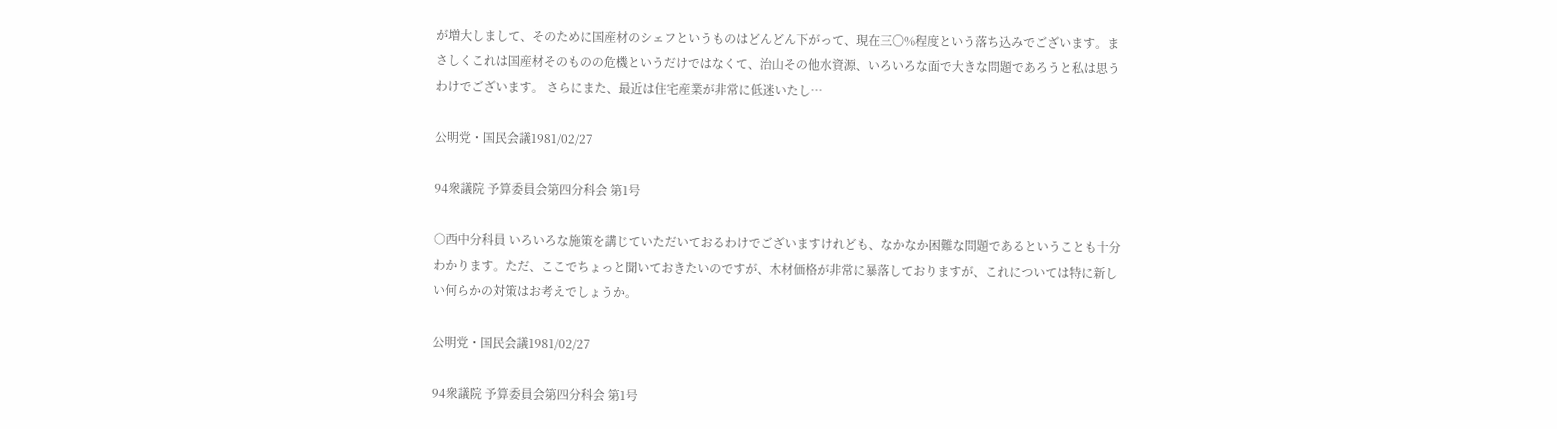が増大しまして、そのために国産材のシェフというものはどんどん下がって、現在三〇%程度という落ち込みでございます。まさしくこれは国産材そのものの危機というだけではなくて、治山その他水資源、いろいろな面で大きな問題であろうと私は思うわけでございます。 さらにまた、最近は住宅産業が非常に低迷いたし…

公明党・国民会議1981/02/27

94衆議院 予算委員会第四分科会 第1号

○西中分科員 いろいろな施策を講じていただいておるわけでございますけれども、なかなか困難な問題であるということも十分わかります。ただ、ここでちょっと聞いておきたいのですが、木材価格が非常に暴落しておりますが、これについては特に新しい何らかの対策はお考えでしょうか。

公明党・国民会議1981/02/27

94衆議院 予算委員会第四分科会 第1号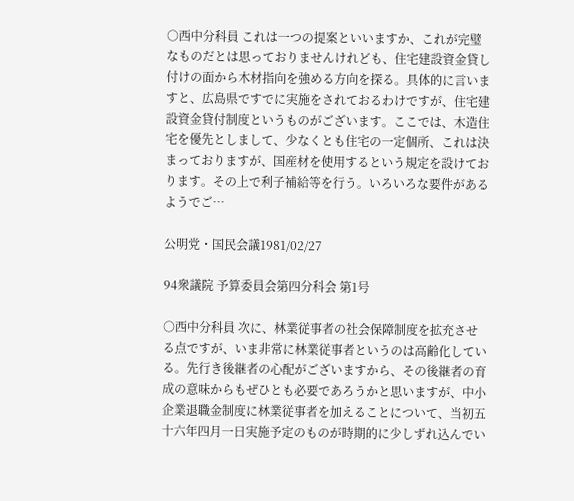○西中分科員 これは一つの提案といいますか、これが完璧なものだとは思っておりませんけれども、住宅建設資金貸し付けの面から木材指向を強める方向を探る。具体的に言いますと、広島県ですでに実施をされておるわけですが、住宅建設資金貸付制度というものがございます。ここでは、木造住宅を優先としまして、少なくとも住宅の一定個所、これは決まっておりますが、国産材を使用するという規定を設けております。その上で利子補給等を行う。いろいろな要件があるようでご…

公明党・国民会議1981/02/27

94衆議院 予算委員会第四分科会 第1号

○西中分科員 次に、林業従事者の社会保障制度を拡充させる点ですが、いま非常に林業従事者というのは高齢化している。先行き後継者の心配がございますから、その後継者の育成の意味からもぜひとも必要であろうかと思いますが、中小企業退職金制度に林業従事者を加えることについて、当初五十六年四月一日実施予定のものが時期的に少しずれ込んでい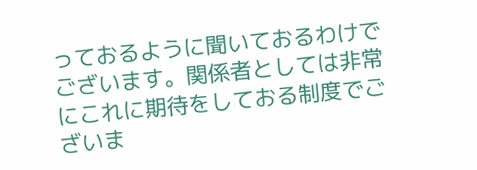っておるように聞いておるわけでございます。関係者としては非常にこれに期待をしておる制度でございま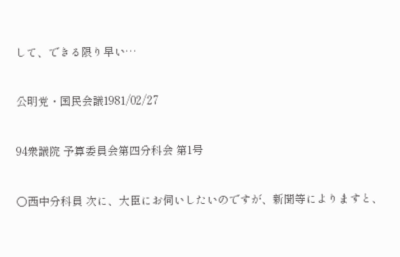して、できる限り早い…

公明党・国民会議1981/02/27

94衆議院 予算委員会第四分科会 第1号

○西中分科員 次に、大臣にお伺いしたいのですが、新聞等によりますと、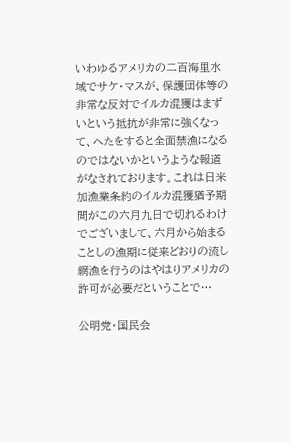いわゆるアメリカの二百海里水域でサケ・マスが、保護団体等の非常な反対でイルカ混獲はまずいという抵抗が非常に強くなって、へたをすると全面禁漁になるのではないかというような報道がなされております。これは日米加漁業条約のイルカ混獲猶予期間がこの六月九日で切れるわけでございまして、六月から始まることしの漁期に従来どおりの流し網漁を行うのはやはりアメリカの許可が必要だということで…

公明党・国民会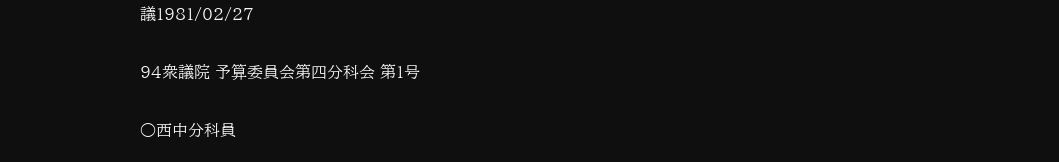議1981/02/27

94衆議院 予算委員会第四分科会 第1号

○西中分科員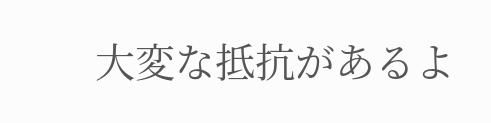大変な抵抗があるよ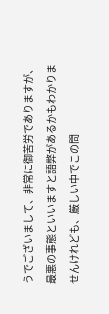うでございまして、非常に御苦労でありますが、最悪の事態といいますと語弊があるかもわかりませんけれども、厳しい中でこの問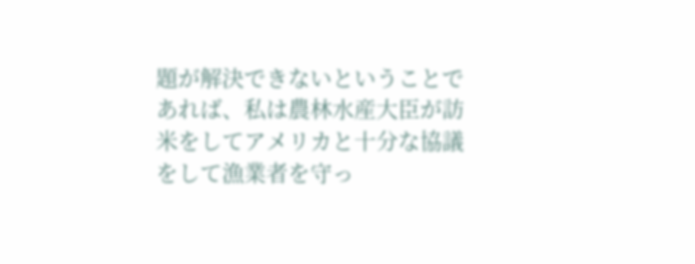題が解決できないということであれば、私は農林水産大臣が訪米をしてアメリカと十分な協議をして漁業者を守っ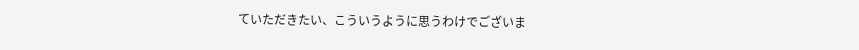ていただきたい、こういうように思うわけでございま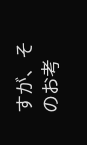すが、そのお考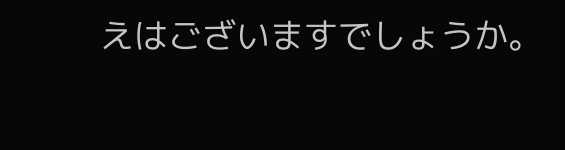えはございますでしょうか。